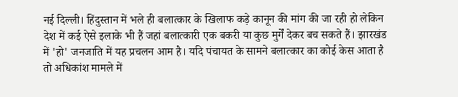नई दिल्ली। हिंदुस्तान में भले ही बलात्कार के खिलाफ कड़े कानून की मांग की जा रही हो लेकिन देश में कई ऐसे इलाके भी हैं जहां बलात्कारी एक बकरी या कुछ मुर्गें देकर बच सकते हैं। झारखंड में 'हो' जनजाति में यह प्रचलन आम है। यदि पंचायत के सामने बलात्कार का कोई केस आता है तो अधिकांश मामले में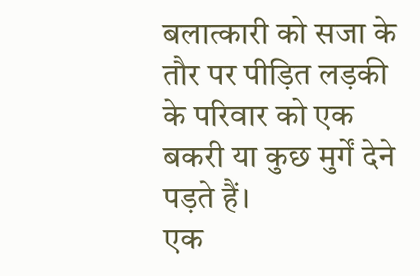बलात्कारी को सजा के तौर पर पीड़ित लड़की के परिवार को एक बकरी या कुछ मुर्गें देने पड़ते हैं।
एक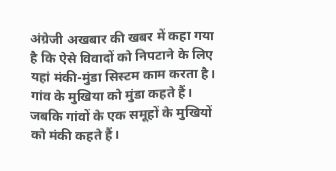अंग्रेजी अखबार की खबर में कहा गया है कि ऐसे विवादों को निपटाने के लिए यहां मंकी-मुंडा सिस्टम काम करता है। गांव के मुखिया को मुंडा कहते हैं। जबकि गांवों के एक समूहों के मुखियों को मंकी कहते हैं।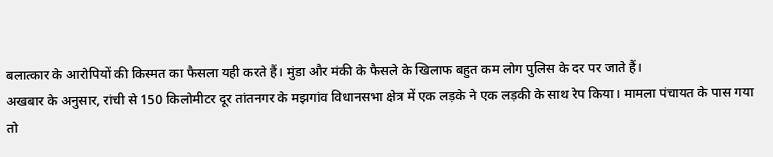बलात्कार के आरोपियों की किस्मत का फैसला यही करते हैं। मुंडा और मंकी के फैसले के खिलाफ बहुत कम लोग पुलिस के दर पर जाते हैं।
अखबार के अनुसार, रांची से 150 किलोमीटर दूर तांतनगर के मझगांव विधानसभा क्षेत्र में एक लड़के ने एक लड़की के साथ रेप किया। मामला पंचायत के पास गया तो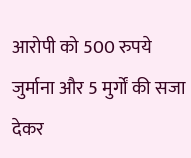आरोपी को 500 रुपये जुर्माना और 5 मुर्गों की सजा देकर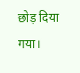छोड़ दिया गया।